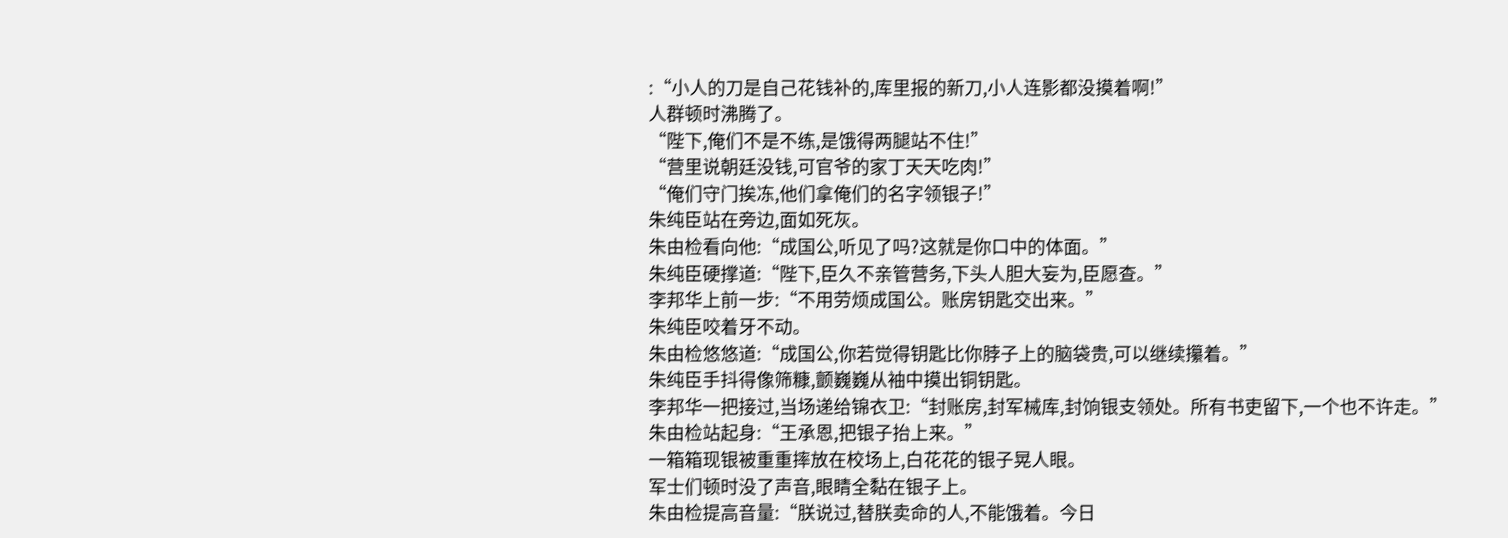:“小人的刀是自己花钱补的,库里报的新刀,小人连影都没摸着啊!”
人群顿时沸腾了。
“陛下,俺们不是不练,是饿得两腿站不住!”
“营里说朝廷没钱,可官爷的家丁天天吃肉!”
“俺们守门挨冻,他们拿俺们的名字领银子!”
朱纯臣站在旁边,面如死灰。
朱由检看向他:“成国公,听见了吗?这就是你口中的体面。”
朱纯臣硬撑道:“陛下,臣久不亲管营务,下头人胆大妄为,臣愿查。”
李邦华上前一步:“不用劳烦成国公。账房钥匙交出来。”
朱纯臣咬着牙不动。
朱由检悠悠道:“成国公,你若觉得钥匙比你脖子上的脑袋贵,可以继续攥着。”
朱纯臣手抖得像筛糠,颤巍巍从袖中摸出铜钥匙。
李邦华一把接过,当场递给锦衣卫:“封账房,封军械库,封饷银支领处。所有书吏留下,一个也不许走。”
朱由检站起身:“王承恩,把银子抬上来。”
一箱箱现银被重重摔放在校场上,白花花的银子晃人眼。
军士们顿时没了声音,眼睛全黏在银子上。
朱由检提高音量:“朕说过,替朕卖命的人,不能饿着。今日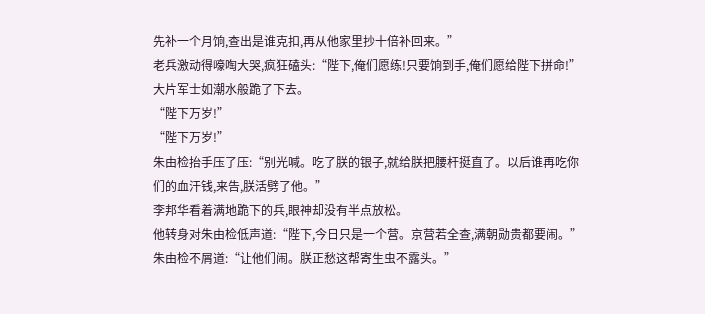先补一个月饷,查出是谁克扣,再从他家里抄十倍补回来。”
老兵激动得嚎啕大哭,疯狂磕头:“陛下,俺们愿练!只要饷到手,俺们愿给陛下拼命!”
大片军士如潮水般跪了下去。
“陛下万岁!”
“陛下万岁!”
朱由检抬手压了压:“别光喊。吃了朕的银子,就给朕把腰杆挺直了。以后谁再吃你们的血汗钱,来告,朕活劈了他。”
李邦华看着满地跪下的兵,眼神却没有半点放松。
他转身对朱由检低声道:“陛下,今日只是一个营。京营若全查,满朝勋贵都要闹。”
朱由检不屑道:“让他们闹。朕正愁这帮寄生虫不露头。”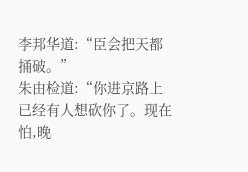李邦华道:“臣会把天都捅破。”
朱由检道:“你进京路上已经有人想砍你了。现在怕,晚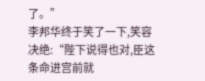了。”
李邦华终于笑了一下,笑容决绝:“陛下说得也对,臣这条命进宫前就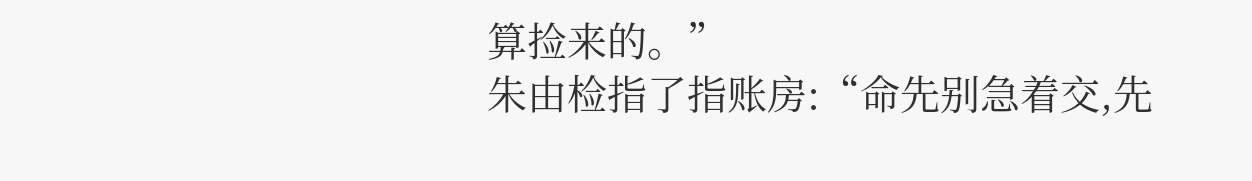算捡来的。”
朱由检指了指账房:“命先别急着交,先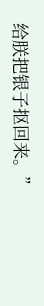给朕把银子抠回来。”